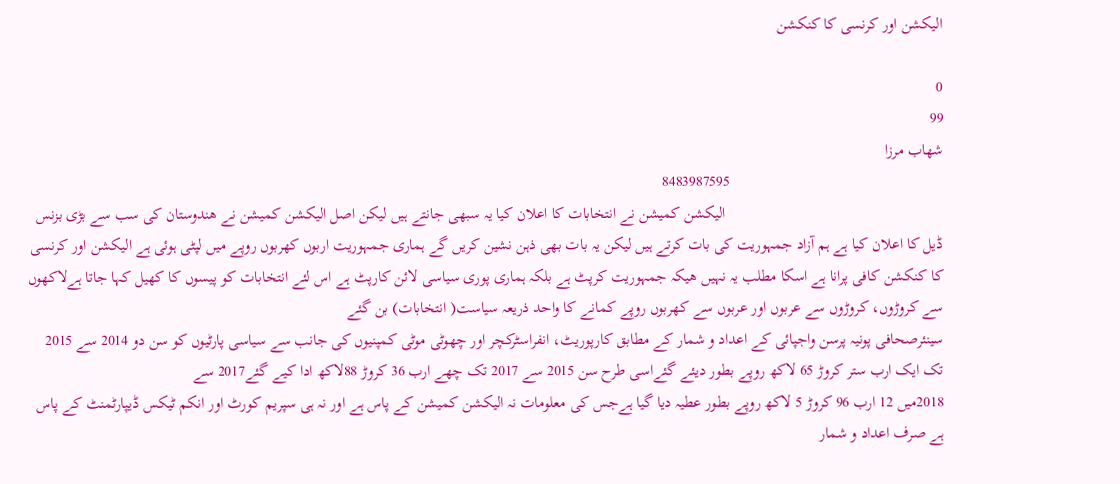الیکشن اور کرنسی کا کنکشن

0
99
شھاب مرزا
                                                     8483987595
                                                      الیکشن کمیشن نے انتخابات کا اعلان کیا یہ سبھی جانتے ہیں لیکن اصل الیکشن کمیشن نے ھندوستان کی سب سے بڑی بزنس ڈیل کا اعلان کیا ہے ہم آزاد جمہوریت کی بات کرتے ہیں لیکن یہ بات بھی ذہن نشین کریں گے ہماری جمہوریت اربوں کھربوں روپے میں لپٹی ہوئی ہے الیکشن اور کرنسی کا کنکشن کافی پرانا ہے اسکا مطلب یہ نہیں ھیکہ جمہوریت کرپٹ ہے بلکہ ہماری پوری سیاسی لائن کارپٹ ہے اس لئے انتخابات کو پیسوں کا کھیل کہا جاتا ہےلاکھوں سے کروڑوں، کروڑوں سے عربوں اور عربوں سے کھربوں روپے کمانے کا واحد ذریعہ سیاست( انتخابات) بن گئے
سینئرصحافی پونیہ پرسن واجپائی کے اعداد و شمار کے مطابق کارپوریٹ، انفراسٹرکچر اور چھوٹی موٹی کمپنیوں کی جانب سے سیاسی پارٹیوں کو سن دو 2014 سے 2015 تک ایک ارب ستر کروڑ 65 لاکھ روپے بطور دیئے گئےاسی طرح سن 2015 سے 2017 تک چھے ارب 36 کروڑ 88لاکھ ادا کیے گئے2017 سے
2018میں 12 ارب 96 کروڑ 5 لاکھ روپے بطور عطیہ دیا گیا ہےجس کی معلومات نہ الیکشن کمیشن کے پاس ہے اور نہ ہی سپریم کورٹ اور انکم ٹیکس ڈیپارٹمنٹ کے پاس ہے صرف اعداد و شمار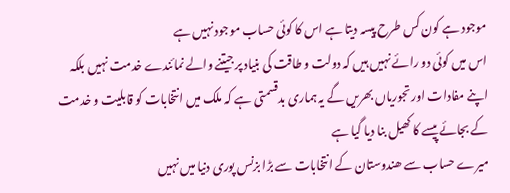موجود ہے کون کس طرح پیسہ دیتا ہے اس کا کوئی حساب موجود نہیں ہے
اس میں کوئی دو رائے نہیں ہیں کہ دولت و طاقت کی بنیاد پر جیتنے والے نمائندے خدمت نہیں بلکہ اپنے مفادات اور تجوریاں بھریں گے یہ ہماری بدقسمتی ہے کہ ملک میں انتخابات کو قابلیت و خدمت کے بجائے پیسے کا کھیل بنا دیا گیا ہے
میرے حساب سے ھندوستان کے انتخابات سے بڑا بزنس پوری دنیا میں نہیں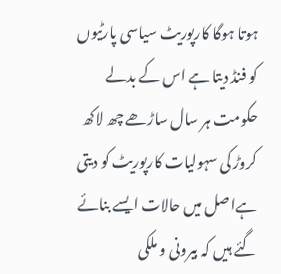ہوتا ہوگا کارپوریٹ سیاسی پارٹیوں کو فنڈ دیتا ہے اس کے بدلے حکومت ہر سال ساڑھے چھ لاکھ کروڑ کی سہولیات کارپوریٹ کو دیتی ہےاصل میں حالات ایسے بنائے گئے ہیں کہ بیرونی و ملکی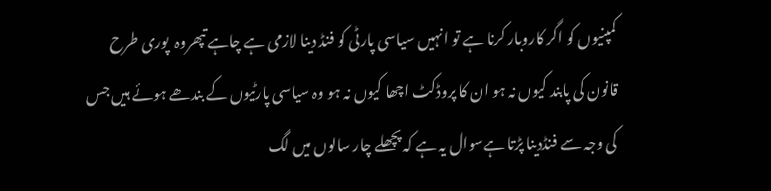کمپنیوں کو اگر کاروبار کرنا ہے تو انہیں سیاسی پارٹی کو فنڈ دینا لازمی ہے چاہے تپھروہ  پوری طرح قانون کی پابند کیوں نہ ہو ان کا پروڈکٹ اچھا کیوں نہ ہو وہ سیاسی پارٹیوں کے بندھے ہوئے ہیں جس کی وجہ سے فنڈدینا پڑتا ہےسوال یہ ہے کہ پچھلے چار سالوں میں لگ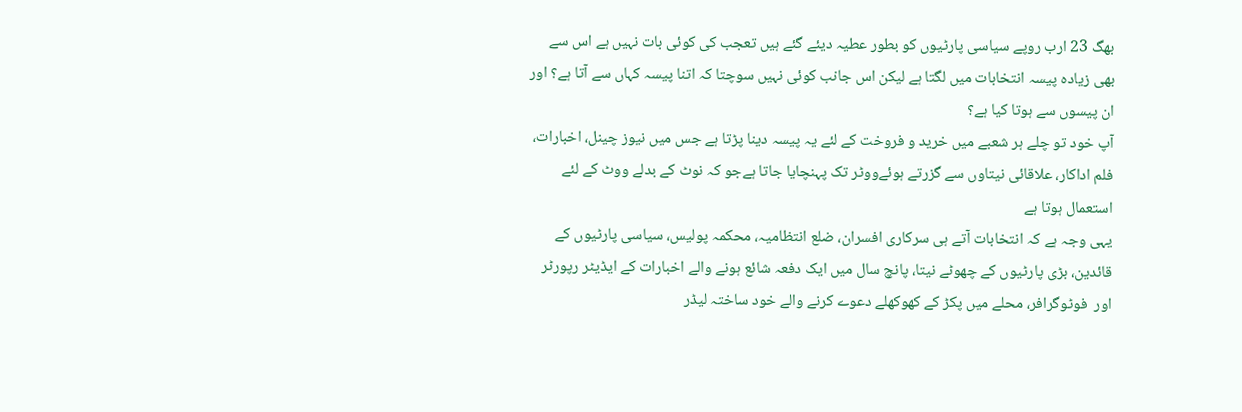بھگ 23 ارب روپے سیاسی پارٹیوں کو بطور عطیہ دیئے گئے ہیں تعجب کی کوئی بات نہیں ہے اس سے بھی زیادہ پیسہ انتخابات میں لگتا ہے لیکن اس جانب کوئی نہیں سوچتا کہ اتنا پیسہ کہاں سے آتا ہے؟ اور ان پیسوں سے ہوتا کیا ہے؟
آپ خود تو چلے ہر شعبے میں خرید و فروخت کے لئے یہ پیسہ دینا پڑتا ہے جس میں نیوز چینل، اخبارات، فلم اداکار، علاقائی نیتاوں سے گزرتے ہوئےووٹر تک پہنچایا جاتا ہےجو کہ نوٹ کے بدلے ووٹ کے لئے استعمال ہوتا ہے
یہی وجہ ہے کہ انتخابات آتے ہی سرکاری افسران، ضلع انتظامیہ، محکمہ پولیس، سیاسی پارٹیوں کے قائدین، بڑی پارٹیوں کے چھوٹے نیتا، پانچ سال میں ایک دفعہ شائع ہونے والے اخبارات کے ایڈیٹر رپورٹر اور  فوٹوگرافر، محلے میں پکڑ کے کھوکھلے دعوے کرنے والے خود ساختہ لیڈر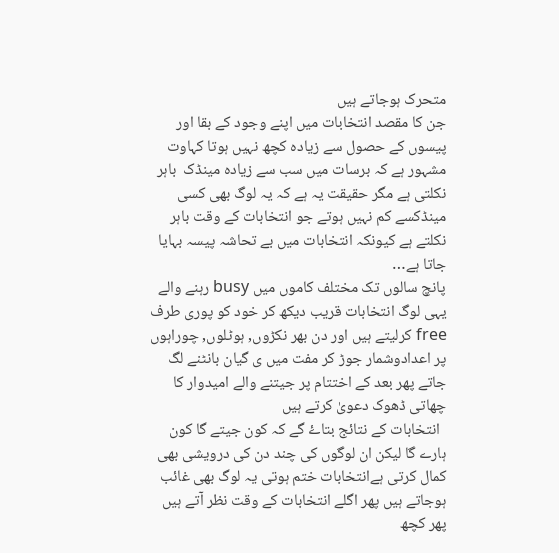متحرک ہوجاتے ہیں
جن کا مقصد انتخابات میں اپنے وجود کے بقا اور پیسوں کے حصول سے زیادہ کچھ نہیں ہوتا کہاوت مشہور ہے کہ برسات میں سب سے زیادہ مینڈک  باہر نکلتی ہے مگر حقیقت یہ ہے کہ یہ لوگ بھی کسی مینڈکسے کم نہیں ہوتے جو انتخابات کے وقت باہر نکلتے ہے کیونکہ انتخابات میں بے تحاشہ پیسہ بہایا جاتا ہے…
پانچ سالوں تک مختلف کاموں میں busy رہنے والے یہی لوگ انتخابات قریب دیکھ کر خود کو پوری طرف free کرلیتے ہیں اور دن بھر نکڑوں, ہوٹلوں, چوراہوں پر اعدادوشمار جوڑ کر مفت میں ی گیان بانٹنے لگ جاتے پھر بعد کے اختتام پر جیتنے والے امیدوار کا چھاتی ڈھوک دعویٰ کرتے ہیں
  انتخابات کے نتائج بتاۓ گے کہ کون جیتے گا کون ہارے گا لیکن ان لوگوں کی چند دن کی درویشی بھی کمال کرتی ہےانتخابات ختم ہوتی یہ لوگ بھی غائب ہوجاتے ہیں پھر اگلے انتخابات کے وقت نظر آتے ہیں پھر کچھ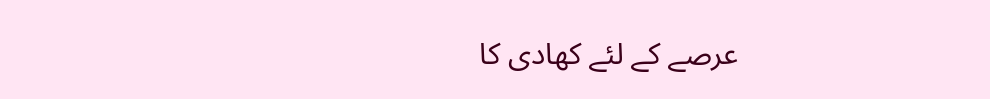عرصے کے لئے کھادی کا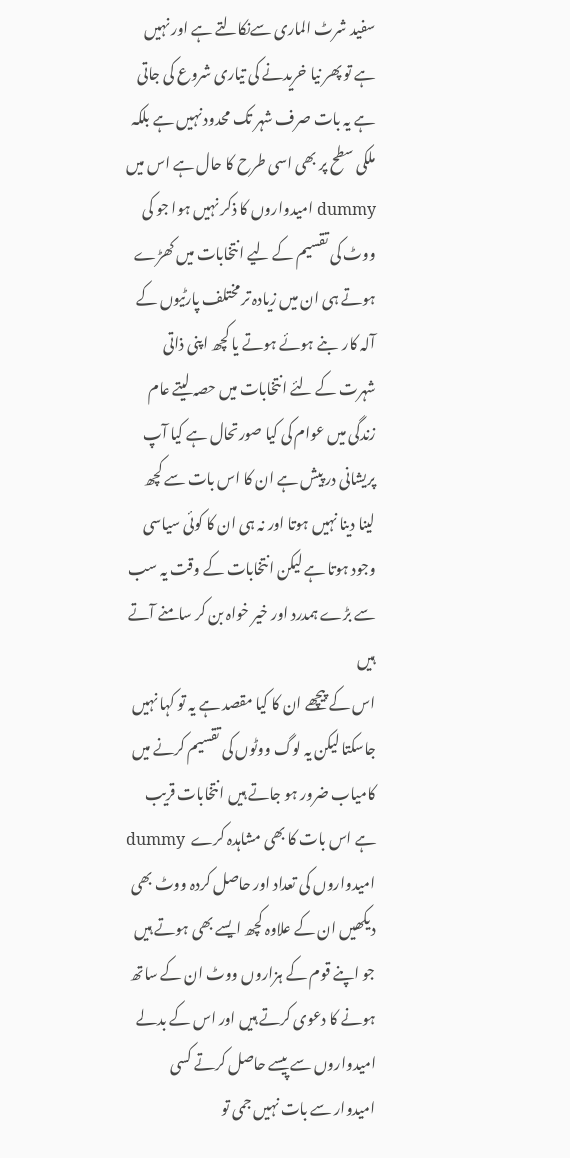سفید شرٹ الماری سےنکالتے ہے اور نہیں ہے تو پھر نیا خریدنے کی تیاری شروع کی جاتی ہے یہ بات صرف شہر تک محدود نہیں ہے بلکہ ملکی سطح پر بھی اسی طرح کا حال ہے اس میں  dummy امیدواروں کا ذکر نہیں ہوا جو کی ووٹ کی تقسیم کے لیے انتخابات میں کھڑے ہوتے ہی ان میں زیادہ تر مختلف پارٹیوں کے آلہ کار  بنے ہوئے ہوتے یا کچھ اپنی ذاتی شہرت کے لئے انتخابات میں حصہ لیتے عام زندگی میں عوام کی کیا صورتحال ہے کیا آپ پریشانی در پیش ہے ان کا اس بات سے کچھ لینا دینا نہیں ہوتا اور نہ ہی ان کا کوئی سیاسی وجود ہوتا ہے لیکن انتخابات کے وقت یہ سب سے بڑے ہمدرد اور خیر خواہ بن کر سامنے آتے ہیں
اس کے پیچھے ان کا کیا مقصد ہے یہ تو کہا نہیں جاسکتا لیکن یہ لوگ ووٹوں کی تقسیم کرنے میں کامیاب ضرور ہو جاتے ہیں انتخابات قریب ہے اس بات کا بھی مشاہدہ کرے  dummy امیدواروں کی تعداد اور حاصل کردہ ووٹ بھی دیکھیں ان کے علاوہ کچھ ایسے بھی ہوتے ہیں جو اپنے قوم کے ہزاروں ووٹ ان کے ساتھ ہونے کا دعوی کرتے ہیں اور اس کے بدلے امیدواروں سے پیسے حاصل کرتے کسی امیدوار سے بات نہیں جمی تو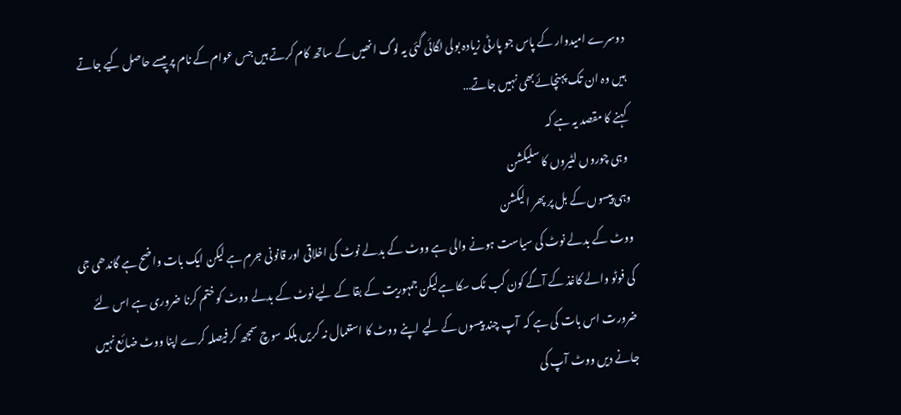دوسرے امیدوار کے پاس جو پارٹی زیادہ بولی لگائی گئی یہ لوگ انھیں کے ساتھ کام کرتے ہیں جس عوام کے نام پر پیسے حاصل کیے جاتے ہیں وہ ان تک پہنچائےبھی نہیں جاتے…
کہنے کا مقصد یہ ہے کہ
 وہی چوروں لٹیروں کا سلیکشن
وہی پیسوں کے بل پر پھر الیکشن
ووٹ کے بدلے نوٹ کی سیاست ہونے والی ہے ووٹ کے بدلے نوٹ کی اخلاقی اور قانونی جرم ہے لیکن ایک بات واضح ہے گاندھی جی کی فوٹو والے کاغذ کے آگے کون کب ٹک سکا ہےلیکن جمہوریت کے بقا کے لیے نوٹ کے بدلے ووٹ کو ختم کرنا ضروری ہے اس لئے ضرورت اس بات کی ہے کہ  آپ چند پیسوں کے لیے اپنے ووٹ کا استعمال نہ کریں بلکہ سوچ سمجھ کر فیصلہ کرے اپنا ووٹ ضائع نہیں جانے دیں ووٹ آپ کی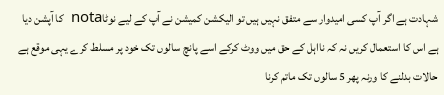شہادت ہے اگر آپ کسی امیدوار سے متفق نہیں ہیں تو الیکشن کمیشن نے آپ کے لیے نوٹاnota  کا آپشن دیا ہے اس کا استعمال کریں نہ کہ نااہل کے حق میں ووٹ کرکے اسے پانچ سالوں تک خود پر مسلط کرے یہی موقع ہے حالات بدلنے کا ورنہ پھر 5 سالوں تک ماتم کرنا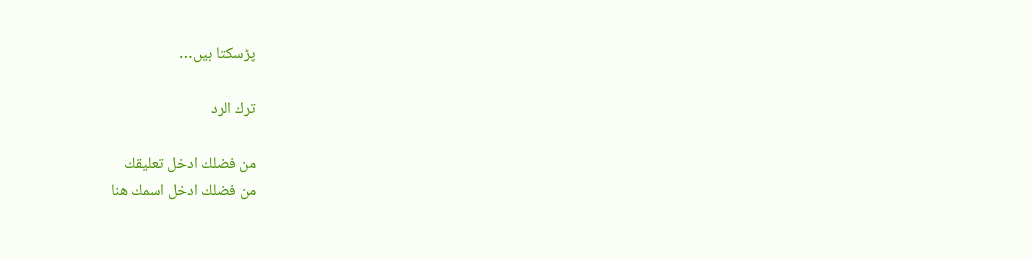پڑسکتا ہیں…

ترك الرد

من فضلك ادخل تعليقك
من فضلك ادخل اسمك هنا